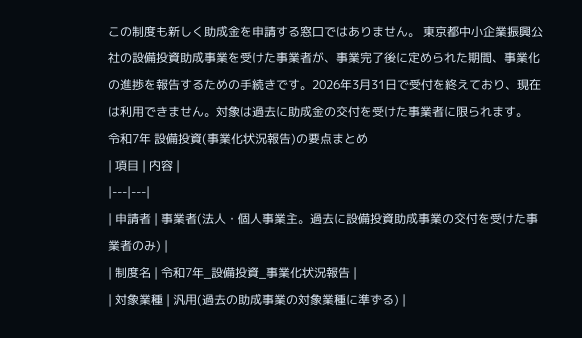この制度も新しく助成金を申請する窓口ではありません。 東京都中小企業振興公社の設備投資助成事業を受けた事業者が、事業完了後に定められた期間、事業化の進捗を報告するための手続きです。2026年3月31日で受付を終えており、現在は利用できません。対象は過去に助成金の交付を受けた事業者に限られます。
令和7年 設備投資(事業化状況報告)の要点まとめ
| 項目 | 内容 |
|---|---|
| 申請者 | 事業者(法人・個人事業主。過去に設備投資助成事業の交付を受けた事業者のみ) |
| 制度名 | 令和7年_設備投資_事業化状況報告 |
| 対象業種 | 汎用(過去の助成事業の対象業種に準ずる) |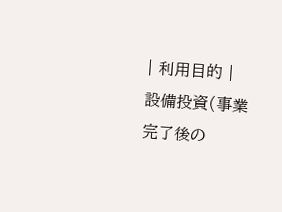| 利用目的 | 設備投資(事業完了後の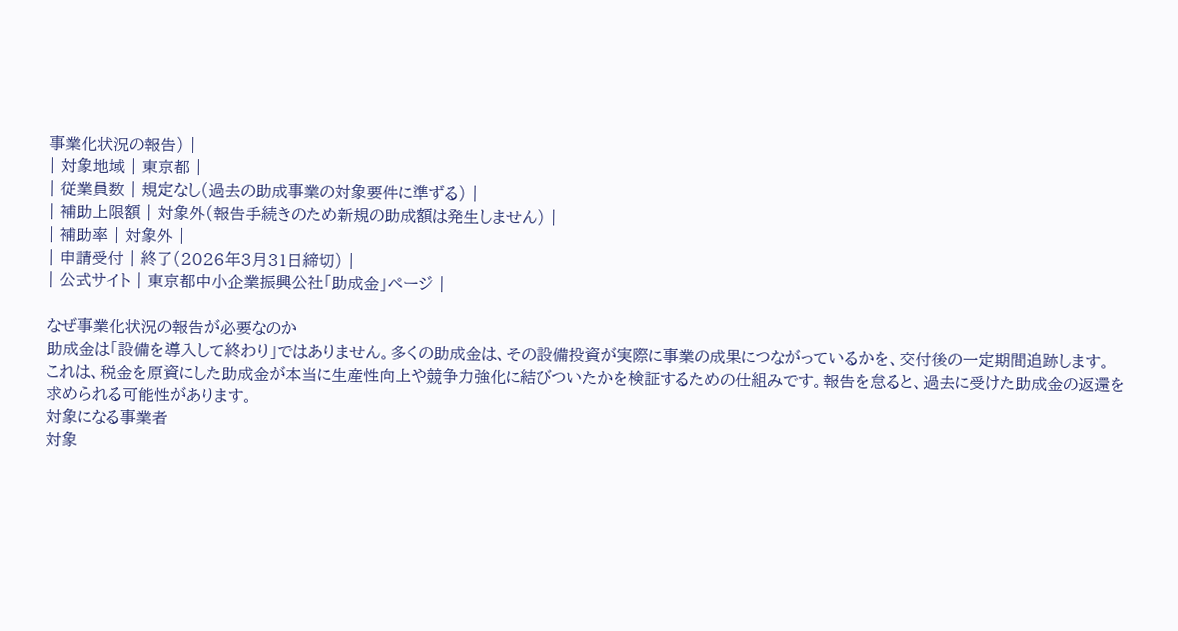事業化状況の報告) |
| 対象地域 | 東京都 |
| 従業員数 | 規定なし(過去の助成事業の対象要件に準ずる) |
| 補助上限額 | 対象外(報告手続きのため新規の助成額は発生しません) |
| 補助率 | 対象外 |
| 申請受付 | 終了(2026年3月31日締切) |
| 公式サイト | 東京都中小企業振興公社「助成金」ページ |

なぜ事業化状況の報告が必要なのか
助成金は「設備を導入して終わり」ではありません。多くの助成金は、その設備投資が実際に事業の成果につながっているかを、交付後の一定期間追跡します。 これは、税金を原資にした助成金が本当に生産性向上や競争力強化に結びついたかを検証するための仕組みです。報告を怠ると、過去に受けた助成金の返還を求められる可能性があります。
対象になる事業者
対象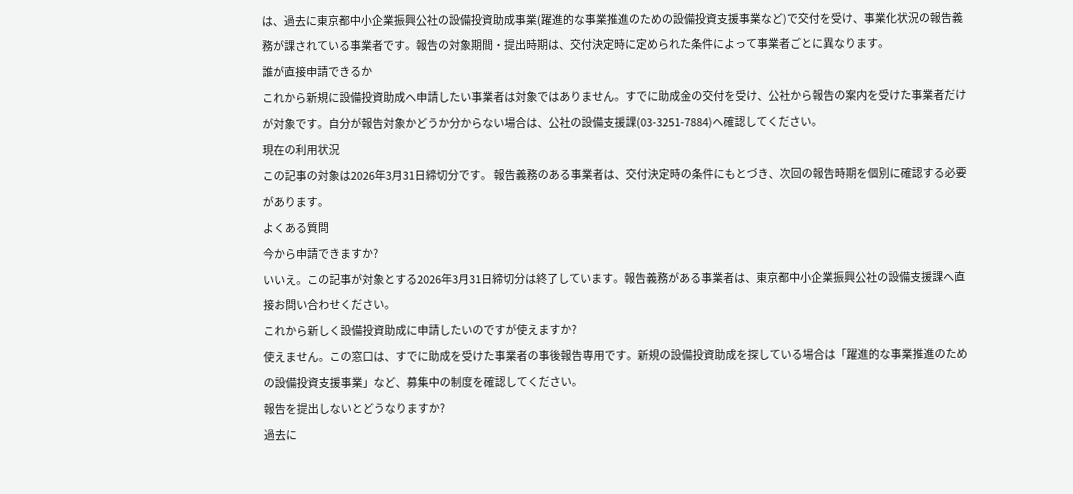は、過去に東京都中小企業振興公社の設備投資助成事業(躍進的な事業推進のための設備投資支援事業など)で交付を受け、事業化状況の報告義務が課されている事業者です。報告の対象期間・提出時期は、交付決定時に定められた条件によって事業者ごとに異なります。
誰が直接申請できるか
これから新規に設備投資助成へ申請したい事業者は対象ではありません。すでに助成金の交付を受け、公社から報告の案内を受けた事業者だけが対象です。自分が報告対象かどうか分からない場合は、公社の設備支援課(03-3251-7884)へ確認してください。
現在の利用状況
この記事の対象は2026年3月31日締切分です。 報告義務のある事業者は、交付決定時の条件にもとづき、次回の報告時期を個別に確認する必要があります。
よくある質問
今から申請できますか?
いいえ。この記事が対象とする2026年3月31日締切分は終了しています。報告義務がある事業者は、東京都中小企業振興公社の設備支援課へ直接お問い合わせください。
これから新しく設備投資助成に申請したいのですが使えますか?
使えません。この窓口は、すでに助成を受けた事業者の事後報告専用です。新規の設備投資助成を探している場合は「躍進的な事業推進のための設備投資支援事業」など、募集中の制度を確認してください。
報告を提出しないとどうなりますか?
過去に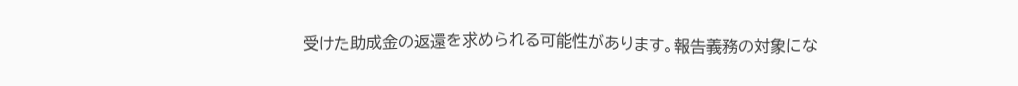受けた助成金の返還を求められる可能性があります。報告義務の対象にな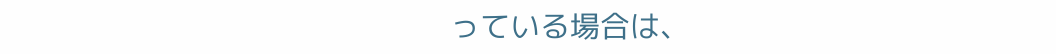っている場合は、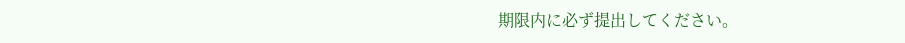期限内に必ず提出してください。